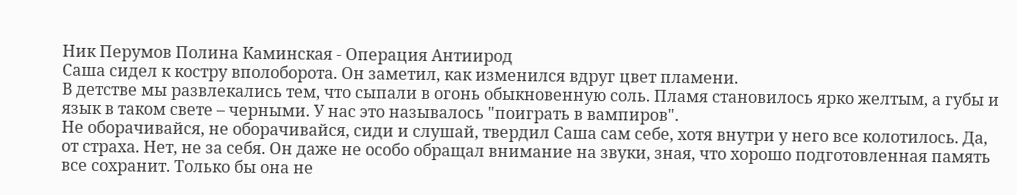Ник Перумов Полина Каминская - Операция Антиирод
Саша сидел к костру вполоборота. Он заметил, как изменился вдруг цвет пламени.
В детстве мы развлекались тем, что сыпали в огонь обыкновенную соль. Пламя становилось ярко желтым, а губы и язык в таком свете – черными. У нас это называлось "поиграть в вампиров".
Не оборачивайся, не оборачивайся, сиди и слушай, твердил Саша сам себе, хотя внутри у него все колотилось. Да, от страха. Нет, не за себя. Он даже не особо обращал внимание на звуки, зная, что хорошо подготовленная память все сохранит. Только бы она не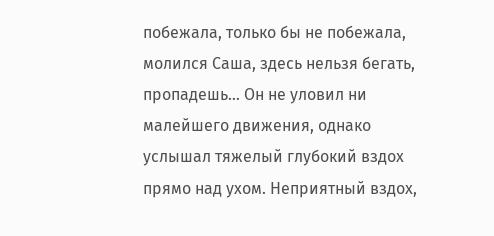побежала, только бы не побежала, молился Саша, здесь нельзя бегать, пропадешь… Он не уловил ни малейшего движения, однако услышал тяжелый глубокий вздох прямо над ухом. Неприятный вздох,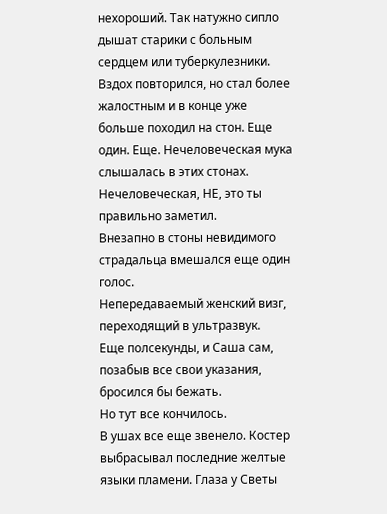нехороший. Так натужно сипло дышат старики с больным сердцем или туберкулезники. Вздох повторился, но стал более жалостным и в конце уже больше походил на стон. Еще один. Еще. Нечеловеческая мука слышалась в этих стонах. Нечеловеческая, НЕ, это ты правильно заметил.
Внезапно в стоны невидимого страдальца вмешался еще один голос.
Непередаваемый женский визг, переходящий в ультразвук.
Еще полсекунды, и Саша сам, позабыв все свои указания, бросился бы бежать.
Но тут все кончилось.
В ушах все еще звенело. Костер выбрасывал последние желтые языки пламени. Глаза у Светы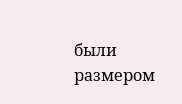были размером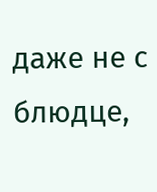даже не с блюдце,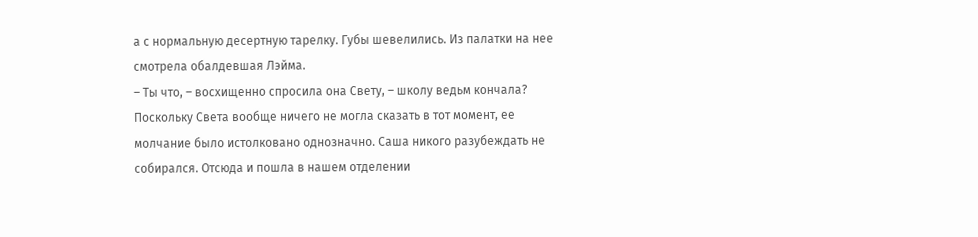а с нормальную десертную тарелку. Губы шевелились. Из палатки на нее смотрела обалдевшая Лэйма.
– Ты что, – восхищенно спросила она Свету, – школу ведьм кончала?
Поскольку Света вообще ничего не могла сказать в тот момент, ее молчание было истолковано однозначно. Саша никого разубеждать не собирался. Отсюда и пошла в нашем отделении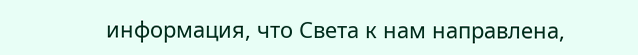информация, что Света к нам направлена,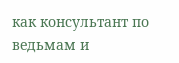как консультант по ведьмам и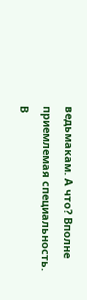ведьмакам. А что? Вполне приемлемая специальность. В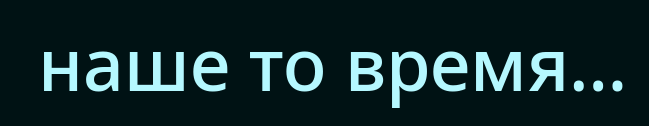наше то время…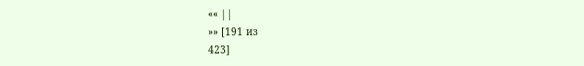«« ||
»» [191 из
423]